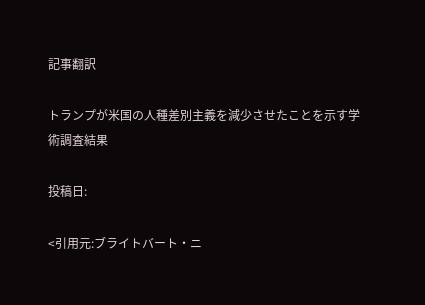記事翻訳

トランプが米国の人種差別主義を減少させたことを示す学術調査結果

投稿日:

<引用元:ブライトバート・ニ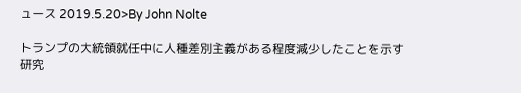ュース 2019.5.20>By John Nolte

トランプの大統領就任中に人種差別主義がある程度減少したことを示す研究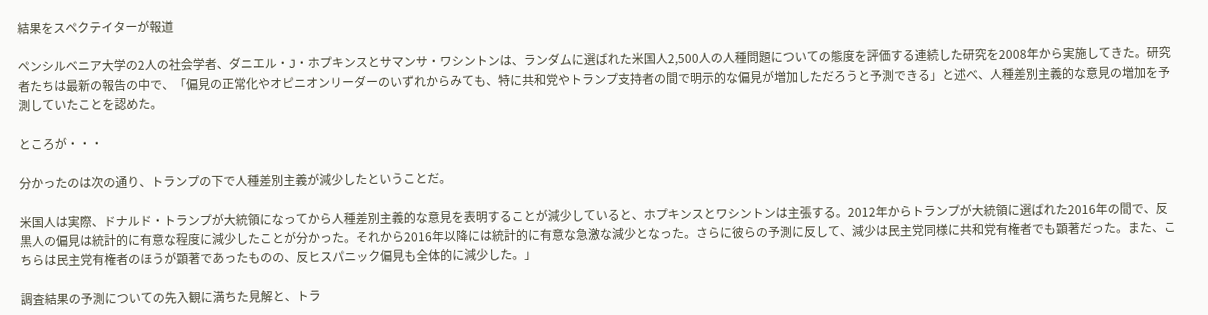結果をスペクテイターが報道

ペンシルベニア大学の2人の社会学者、ダニエル・J・ホプキンスとサマンサ・ワシントンは、ランダムに選ばれた米国人2,500人の人種問題についての態度を評価する連続した研究を2008年から実施してきた。研究者たちは最新の報告の中で、「偏見の正常化やオピニオンリーダーのいずれからみても、特に共和党やトランプ支持者の間で明示的な偏見が増加しただろうと予測できる」と述べ、人種差別主義的な意見の増加を予測していたことを認めた。

ところが・・・

分かったのは次の通り、トランプの下で人種差別主義が減少したということだ。

米国人は実際、ドナルド・トランプが大統領になってから人種差別主義的な意見を表明することが減少していると、ホプキンスとワシントンは主張する。2012年からトランプが大統領に選ばれた2016年の間で、反黒人の偏見は統計的に有意な程度に減少したことが分かった。それから2016年以降には統計的に有意な急激な減少となった。さらに彼らの予測に反して、減少は民主党同様に共和党有権者でも顕著だった。また、こちらは民主党有権者のほうが顕著であったものの、反ヒスパニック偏見も全体的に減少した。」

調査結果の予測についての先入観に満ちた見解と、トラ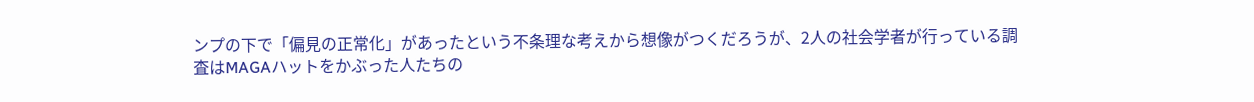ンプの下で「偏見の正常化」があったという不条理な考えから想像がつくだろうが、2人の社会学者が行っている調査はMAGAハットをかぶった人たちの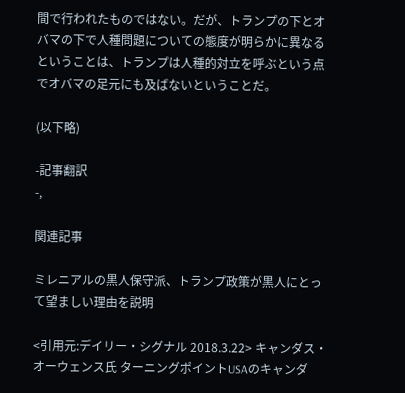間で行われたものではない。だが、トランプの下とオバマの下で人種問題についての態度が明らかに異なるということは、トランプは人種的対立を呼ぶという点でオバマの足元にも及ばないということだ。

(以下略)

-記事翻訳
-,

関連記事

ミレニアルの黒人保守派、トランプ政策が黒人にとって望ましい理由を説明

<引用元:デイリー・シグナル 2018.3.22> キャンダス・オーウェンス氏 ターニングポイントUSAのキャンダ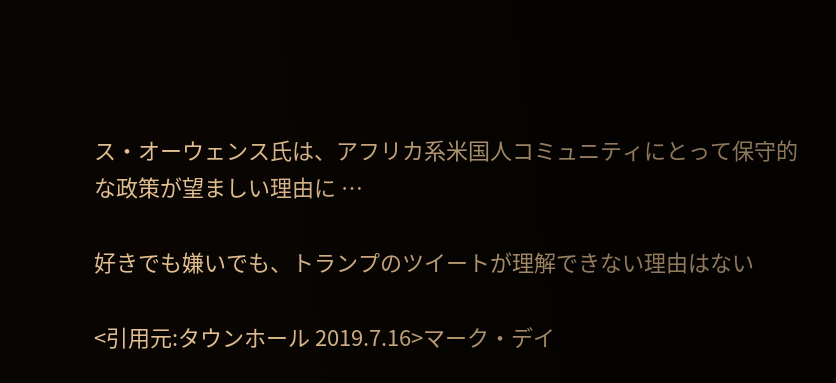ス・オーウェンス氏は、アフリカ系米国人コミュニティにとって保守的な政策が望ましい理由に …

好きでも嫌いでも、トランプのツイートが理解できない理由はない

<引用元:タウンホール 2019.7.16>マーク・デイ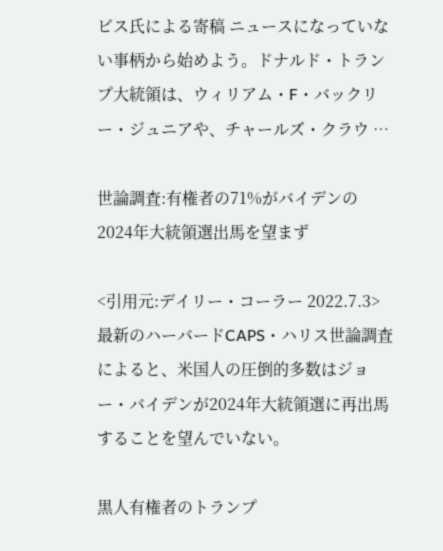ビス氏による寄稿 ニュースになっていない事柄から始めよう。ドナルド・トランプ大統領は、ウィリアム・F・バックリー・ジュニアや、チャールズ・クラウ …

世論調査:有権者の71%がバイデンの2024年大統領選出馬を望まず

<引用元:デイリー・コーラー 2022.7.3> 最新のハーバードCAPS・ハリス世論調査によると、米国人の圧倒的多数はジョー・バイデンが2024年大統領選に再出馬することを望んでいない。

黒人有権者のトランプ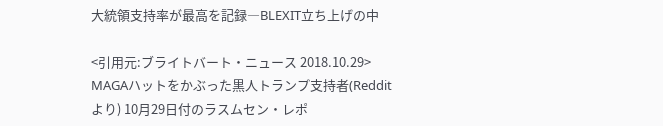大統領支持率が最高を記録―BLEXIT立ち上げの中

<引用元:ブライトバート・ニュース 2018.10.29> MAGAハットをかぶった黒人トランプ支持者(Redditより) 10月29日付のラスムセン・レポ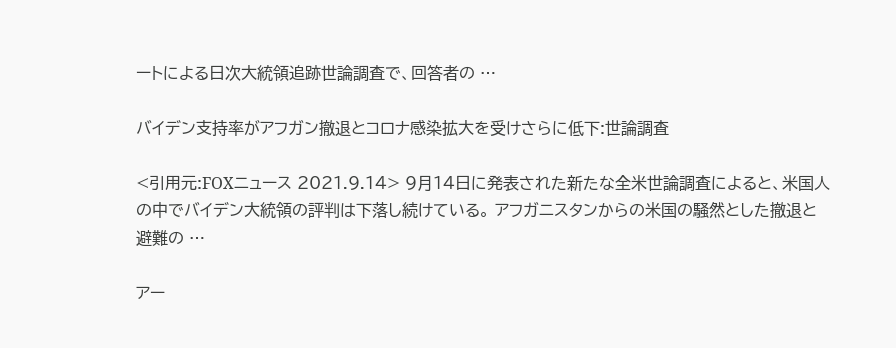ートによる日次大統領追跡世論調査で、回答者の …

バイデン支持率がアフガン撤退とコロナ感染拡大を受けさらに低下:世論調査

<引用元:FOXニュース 2021.9.14> 9月14日に発表された新たな全米世論調査によると、米国人の中でバイデン大統領の評判は下落し続けている。 アフガニスタンからの米国の騒然とした撤退と避難の …

アー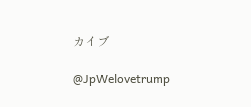カイブ

@JpWelovetrump